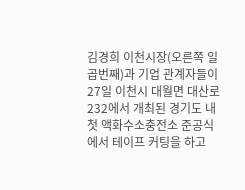김경희 이천시장(오른쪽 일곱번째)과 기업 관계자들이 27일 이천시 대월면 대산로 232에서 개최된 경기도 내 첫 액화수소충전소 준공식에서 테이프 커팅을 하고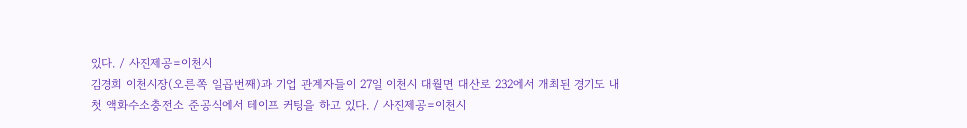있다. / 사진제공=이천시
김경희 이천시장(오른쪽 일곱번째)과 기업 관계자들이 27일 이천시 대월면 대산로 232에서 개최된 경기도 내 첫 액화수소충전소 준공식에서 테이프 커팅을 하고 있다. / 사진제공=이천시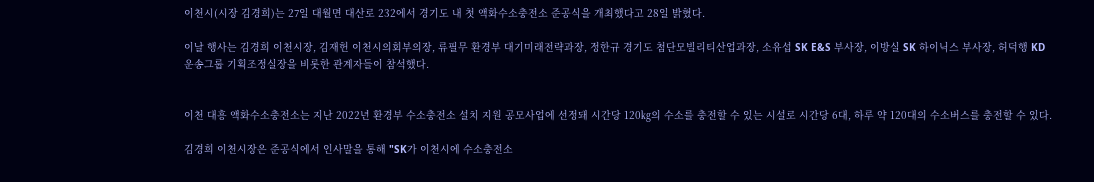이천시(시장 김경희)는 27일 대월면 대산로 232에서 경기도 내 첫 액화수소충전소 준공식을 개최했다고 28일 밝혔다.

이날 행사는 김경희 이천시장, 김재헌 이천시의회부의장, 류필무 환경부 대기미래전략과장, 정한규 경기도 첨단모빌리티산업과장, 소유섭 SK E&S 부사장, 이방실 SK 하이닉스 부사장, 허덕행 KD 운송그룹 기획조정실장을 비롯한 관계자들이 참석했다.


이천 대흥 액화수소충전소는 지난 2022년 환경부 수소충전소 설치 지원 공모사업에 선정돼 시간당 120㎏의 수소를 충전할 수 있는 시설로 시간당 6대, 하루 약 120대의 수소버스를 충전할 수 있다.

김경희 이천시장은 준공식에서 인사말을 통해 "SK가 이천시에 수소충전소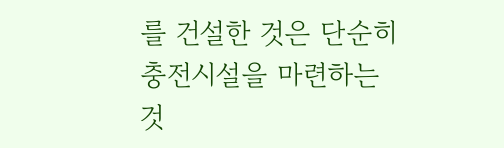를 건설한 것은 단순히 충전시설을 마련하는 것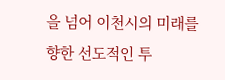을 넘어 이천시의 미래를 향한 선도적인 투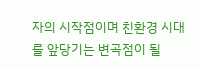자의 시작점이며 친환경 시대를 앞당기는 변곡점이 될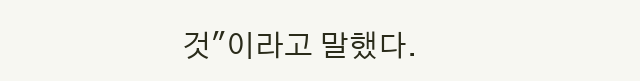것"이라고 말했다.